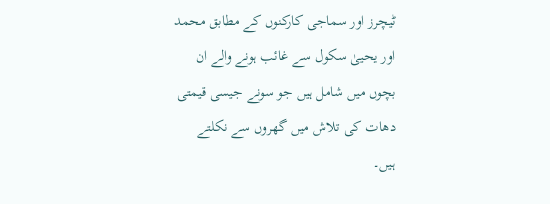ٹیچرز اور سماجی کارکنوں کے مطابق محمد اور یحییٰ سکول سے غائب ہونے والے ان بچوں میں شامل ہیں جو سونے جیسی قیمتی دھات کی تلاش میں گھروں سے نکلتے ہیں۔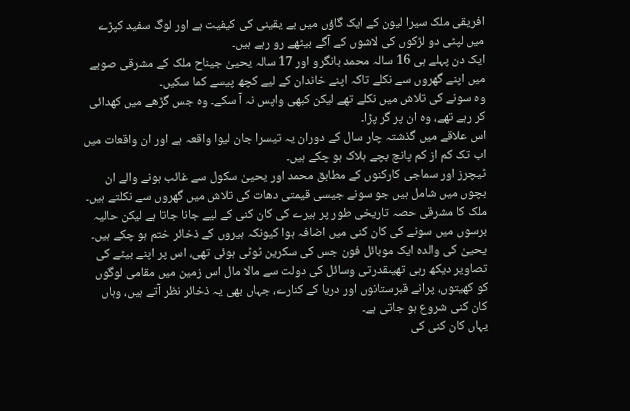افریقی ملک سیرا لیون کے ایک گاؤں میں بے یقینی کی کیفیت ہے اور لوگ سفید کپڑے میں لپٹی دو لڑکوں کی لاشوں کے آگے بیٹھے رو رہے ہیں۔
ایک دن پہلے ہی 16 سالہ محمد بانگرو اور 17 سالہ یحییٰ جیناح ملک کے مشرقی صوبے میں اپنے گھروں سے نکلے تاکہ اپنے خاندان کے لیے کچھ پیسے کما سکیں۔
وہ سونے کی تلاش میں نکلے تھے لیکن کبھی واپس نہ آ سکے۔ وہ جس گڑھے میں کھدائی کر رہے تھے، وہ ان پر گر پڑا۔
اس علاقے میں گذشتہ چار سال کے دوران یہ تیسرا جان لیوا واقعہ ہے اور ان واقعات میں اب تک کم از کم پانچ بچے ہلاک ہو چکے ہیں۔
ٹیچرز اور سماجی کارکنوں کے مطابق محمد اور یحییٰ سکول سے غائب ہونے والے ان بچوں میں شامل ہیں جو سونے جیسی قیمتی دھات کی تلاش میں گھروں سے نکلتے ہیں۔
ملک کا مشرقی حصہ تاریخی طور پر ہیرے کی کان کنی کے لیے جانا جاتا ہے لیکن حالیہ برسوں میں سونے کی کان کنی میں اضافہ ہوا کیونکہ ہیروں کے ذخائر ختم ہو چکے ہیں۔
یحییٰ کی والدہ ایک موبائل فون جس کی سکرین ٹوٹی ہوئی تھی، اس پر اپنے بیٹے کی تصاویر دیکھ رہی تھیںقدرتی وسائل کی دولت سے مالا مال اس زمین میں مقامی لوگوں کو کھیتوں، پرانے قبرستانوں اور دریا کے کنارے، جہاں بھی یہ ذخائر نظر آتے ہیں، وہاں کان کنی شروع ہو جاتی ہے۔
یہاں کان کنی کی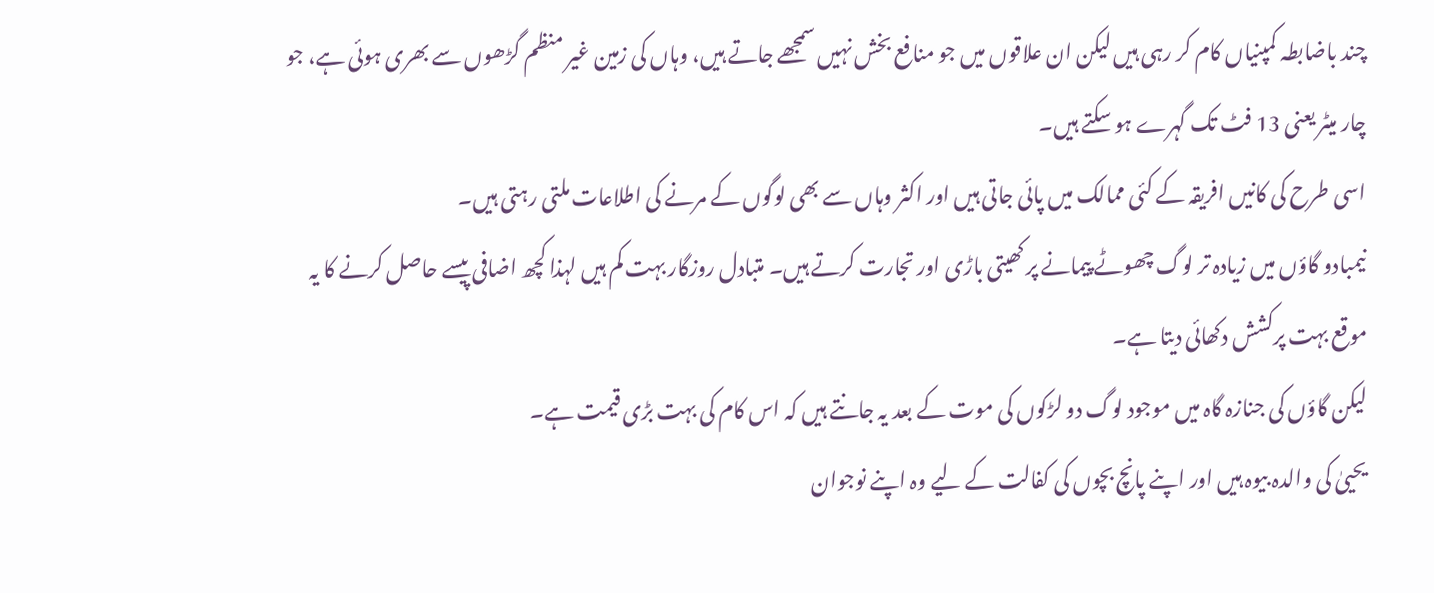چند باضابطہ کمپنیاں کام کر رہی ہیں لیکن ان علاقوں میں جو منافع بخش نہیں سمجھے جاتے ہیں، وہاں کی زمین غیر منظم گڑھوں سے بھری ہوئی ہے، جو چار میٹر یعنی 13 فٹ تک گہرے ہو سکتے ہیں۔
اسی طرح کی کانیں افریقہ کے کئی ممالک میں پائی جاتی ہیں اور اکثر وہاں سے بھی لوگوں کے مرنے کی اطلاعات ملتی رہتی ہیں۔
نیمبادو گاؤں میں زیادہ تر لوگ چھوٹے پیمانے پر کھیتی باڑی اور تجارت کرتے ہیں۔ متبادل روزگار بہت کم ہیں لہذا کچھ اضافی پیسے حاصل کرنے کا یہ موقع بہت پرکشش دکھائی دیتا ہے۔
لیکن گاؤں کی جنازہ گاہ میں موجود لوگ دو لڑکوں کی موت کے بعد یہ جانتے ہیں کہ اس کام کی بہت بڑی قیمت ہے۔
یحییٰ کی والدہ بیوہ ہیں اور اپنے پانچ بچوں کی کفالت کے لیے وہ اپنے نوجوان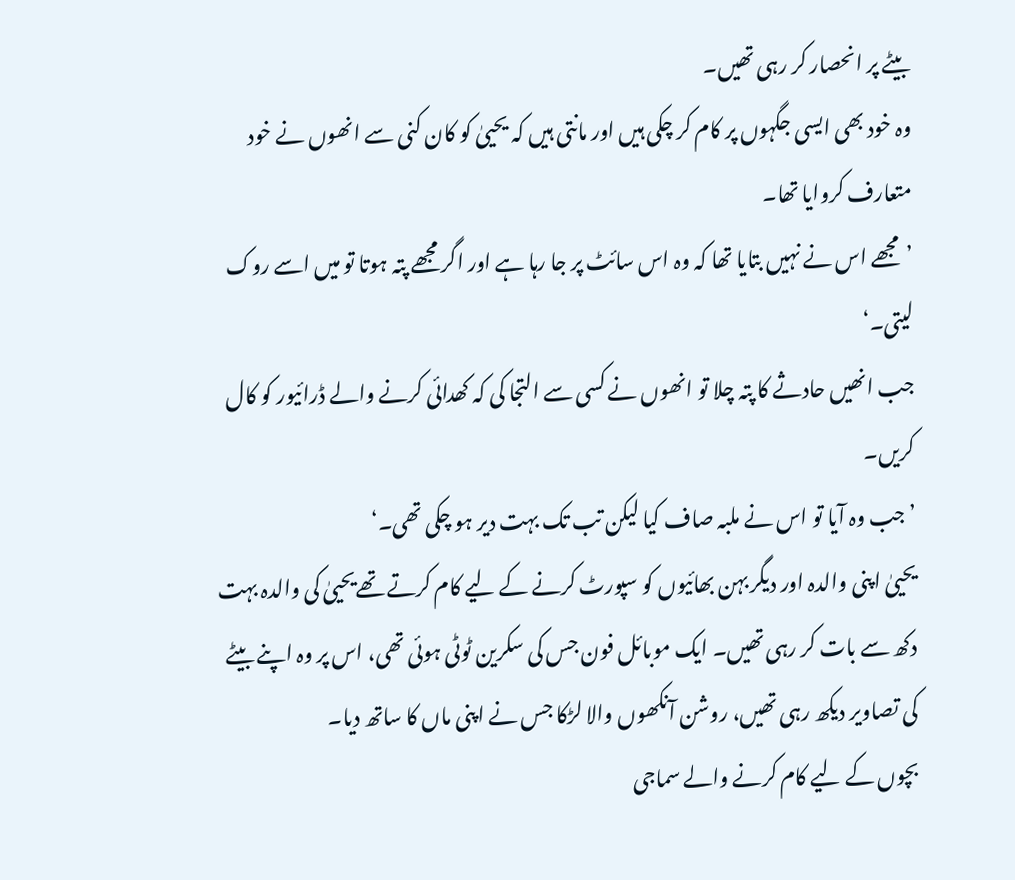بیٹے پر انحصار کر رہی تھیں۔
وہ خود بھی ایسی جگہوں پر کام کر چکی ہیں اور مانتی ہیں کہ یحییٰ کو کان کنی سے انھوں نے خود متعارف کروایا تھا۔
’مجھے اس نے نہیں بتایا تھا کہ وہ اس سائٹ پر جا رہا ہے اور اگر مجھے پتہ ہوتا تو میں اسے روک لیتی۔‘
جب انھیں حادثے کا پتہ چلا تو انھوں نے کسی سے التجا کی کہ کھدائی کرنے والے ڈرائیور کو کال کریں۔
’جب وہ آیا تو اس نے ملبہ صاف کیا لیکن تب تک بہت دیر ہو چکی تھی۔‘
یحییٰ اپنی والدہ اور دیگر بہن بھائیوں کو سپورٹ کرنے کے لیے کام کرتے تھےیحییٰ کی والدہ بہت دکھ سے بات کر رہی تھیں۔ ایک موبائل فون جس کی سکرین ٹوٹی ہوئی تھی، اس پر وہ اپنے بیٹے کی تصاویر دیکھ رہی تھیں، روشن آنکھوں والا لڑکا جس نے اپنی ماں کا ساتھ دیا۔
بچوں کے لیے کام کرنے والے سماجی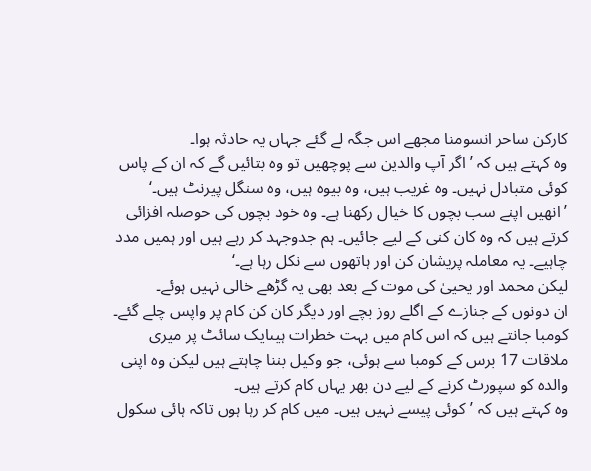کارکن ساحر انسومنا مجھے اس جگہ لے گئے جہاں یہ حادثہ ہوا۔
وہ کہتے ہیں کہ ’اگر آپ والدین سے پوچھیں تو وہ بتائیں گے کہ ان کے پاس کوئی متبادل نہیں۔ وہ غریب ہیں، وہ بیوہ ہیں، وہ سنگل پیرنٹ ہیں۔‘
’انھیں اپنے سب بچوں کا خیال رکھنا ہے۔ وہ خود بچوں کی حوصلہ افزائی کرتے ہیں کہ وہ کان کنی کے لیے جائیں۔ ہم جدوجہد کر رہے ہیں اور ہمیں مدد چاہیے۔ یہ معاملہ پریشان کن اور ہاتھوں سے نکل رہا ہے۔‘
لیکن محمد اور یحییٰ کی موت کے بعد بھی یہ گڑھے خالی نہیں ہوئے۔
ان دونوں کے جنازے کے اگلے روز بچے اور دیگر کان کن کام پر واپس چلے گئے۔
کومبا جانتے ہیں کہ اس کام میں بہت خطرات ہیںایک سائٹ پر میری ملاقات 17 برس کے کومبا سے ہوئی، جو وکیل بننا چاہتے ہیں لیکن وہ اپنی والدہ کو سپورٹ کرنے کے لیے دن بھر یہاں کام کرتے ہیں۔
وہ کہتے ہیں کہ ’کوئی پیسے نہیں ہیں۔ میں کام کر رہا ہوں تاکہ ہائی سکول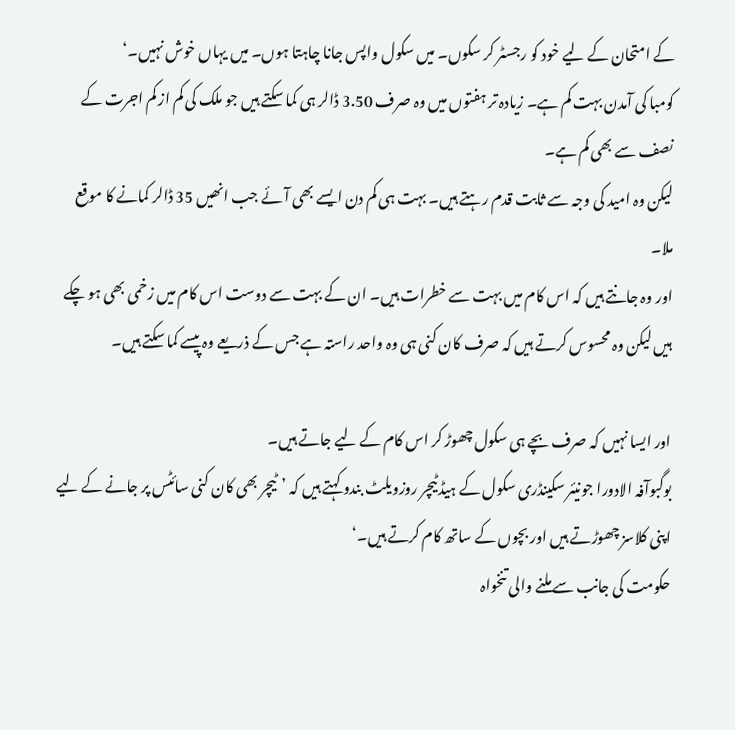کے امتحان کے لیے خود کو رجسٹر کر سکوں۔ میں سکول واپس جانا چاہتا ہوں۔ میں یہاں خوش نہیں۔‘
کومبا کی آمدن بہت کم ہے۔ زیادہ تر ہفتوں میں وہ صرف 3.50 ڈالر ہی کما سکتے ہیں جو ملک کی کم از کم اجرت کے نصف سے بھی کم ہے۔
لیکن وہ امید کی وجہ سے ثابت قدم رہتے ہیں۔ بہت ہی کم دن ایسے بھی آئے جب انھیں 35 ڈالر کمانے کا موقع ملا۔
اور وہ جانتے ہیں کہ اس کام میں بہت سے خطرات ہیں۔ ان کے بہت سے دوست اس کام میں زخمی بھی ہو چکے ہیں لیکن وہ محسوس کرتے ہیں کہ صرف کان کنی ہی وہ واحد راستہ ہے جس کے ذریعے وہ پیسے کما سکتے ہیں۔

اور ایسا نہیں کہ صرف بچے ہی سکول چھوڑ کر اس کام کے لیے جاتے ہیں۔
بوگبوآفہ الادورا جونیئر سکینڈری سکول کے ہیڈ ٹیچر روزویلٹ بندو کہتے ہیں کہ ’ٹیچر بھی کان کنی سائٹس پر جانے کے لیے اپنی کلاسز چھوڑتے ہیں اور بچوں کے ساتھ کام کرتے ہیں۔‘
حکومت کی جانب سے ملنے والی تنخواہ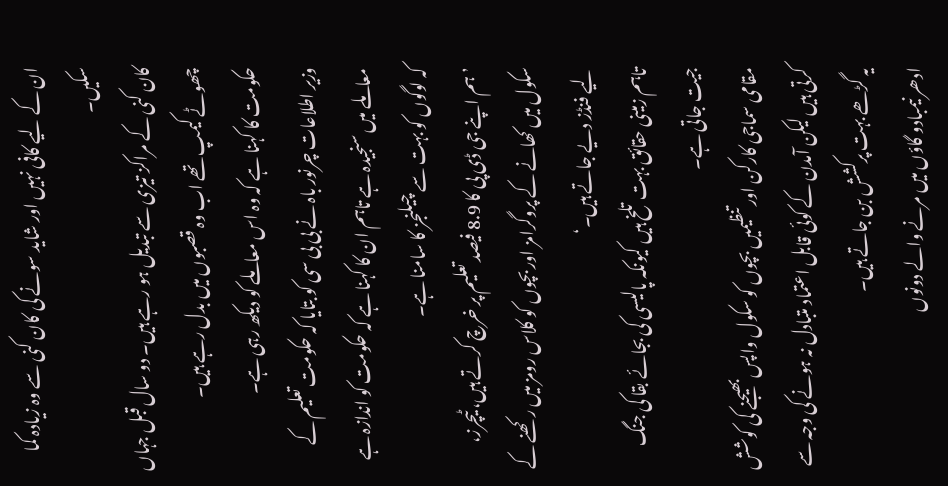ان کے لیے کافی نہیں اور شاید سونے کی کان کنی سے وہ زیادہ کما سکیں۔
کان کنی کے مراکز تیزی سے تبدیل ہو رہے ہیں۔ دو سال قبل جہاں چھوٹے کیمپ تھے اب وہ قصبوں میں بدل رہے ہیں۔
حکومت کا کہنا ہے کہ وہ اس معاملے کو دیکھ رہی ہے۔
وزیر اطلاعات چرنور باہ نے بی بی سی کو بتایا کہ حکومت تعلیم کے معاملے میں سنجیدہ ہے تاہم ان کا کہنا ہے کہ حکومت کو اندازہ ہے کہ لوگوں کو بہت سے چیلنجز کا سامنا ہے۔
’ہم اپنے جی ڈی پی کا 8.9 فیصد تعلیم پر خرچ کرتے ہیں، ٹیچرز، سکول میں کھانے کے پروگرامز اور بچوں کو کلاس رومز میں رکھنے کے لیے فنڈز دیے جاتے ہیں۔‘
تاہم زمینی حقائق بہت تلخ ہیں کیونکہ پالیسی کی بجائے بقا کی جنگ جیت جاتی ہے۔
مقامی سماجی کارکن اور تنظیمیں بچوں کو سکول واپس بھیجنے کی کوشش کرتی ہیں لیکن آمدن کے کوئی قابل اعتماد متبادل نہ ہونے کی وجہ سے یہ گڑھے بہت پرکشش بن جاتے ہیں۔
ادھر نیمبادو گاؤں میں مرنے والے دونوں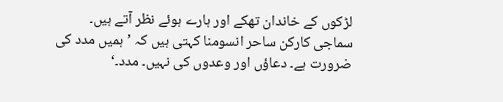لڑکوں کے خاندان تھکے اور ہارے ہوئے نظر آتے ہیں۔
سماجی کارکن ساحر انسومنا کہتی ہیں کہ ’ہمیں مدد کی ضرورت ہے۔ دعاؤں اور وعدوں کی نہیں۔ مدد۔‘